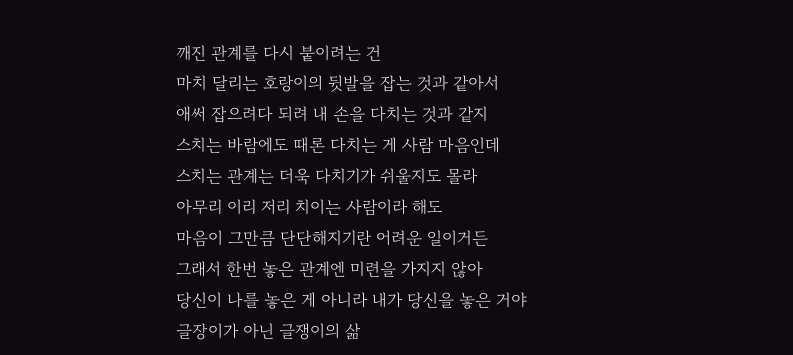깨진 관계를 다시 붙이려는 건
마치 달리는 호랑이의 뒷발을 잡는 것과 같아서
애써 잡으려다 되려 내 손을 다치는 것과 같지
스치는 바람에도 때론 다치는 게 사람 마음인데
스치는 관계는 더욱 다치기가 쉬울지도 몰라
아무리 이리 저리 치이는 사람이라 해도
마음이 그만큼 단단해지기란 어려운 일이거든
그래서 한번 놓은 관계엔 미련을 가지지 않아
당신이 나를 놓은 게 아니라 내가 당신을 놓은 거야
글장이가 아닌 글쟁이의 삶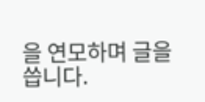을 연모하며 글을 씁니다.